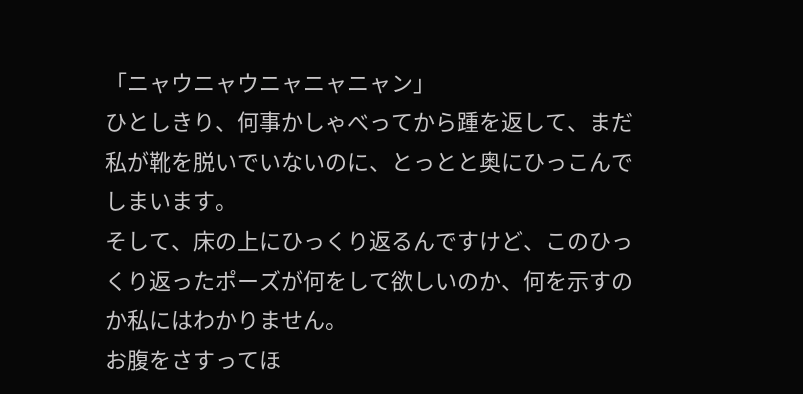「ニャウニャウニャニャニャン」
ひとしきり、何事かしゃべってから踵を返して、まだ私が靴を脱いでいないのに、とっとと奥にひっこんでしまいます。
そして、床の上にひっくり返るんですけど、このひっくり返ったポーズが何をして欲しいのか、何を示すのか私にはわかりません。
お腹をさすってほ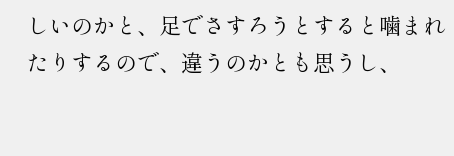しいのかと、足でさすろうとすると噛まれたりするので、違うのかとも思うし、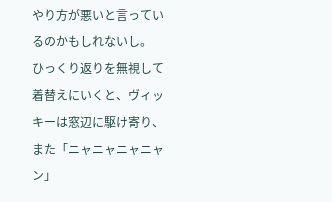やり方が悪いと言っているのかもしれないし。
ひっくり返りを無視して着替えにいくと、ヴィッキーは窓辺に駆け寄り、また「ニャニャニャニャン」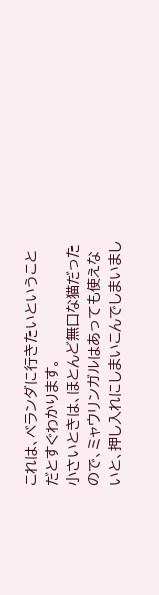これは、ベランダに行きたいということだとすぐわかります。
小さいときは、ほとんど無口な猫だったので、ミャウリンガルはあっても使えないと、押し入れにしまいこんでしまいまし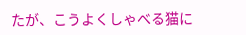たが、こうよくしゃべる猫に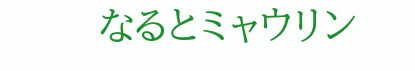なるとミャウリン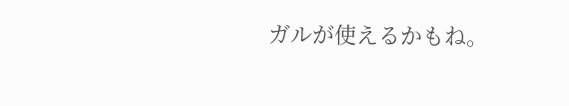ガルが使えるかもね。